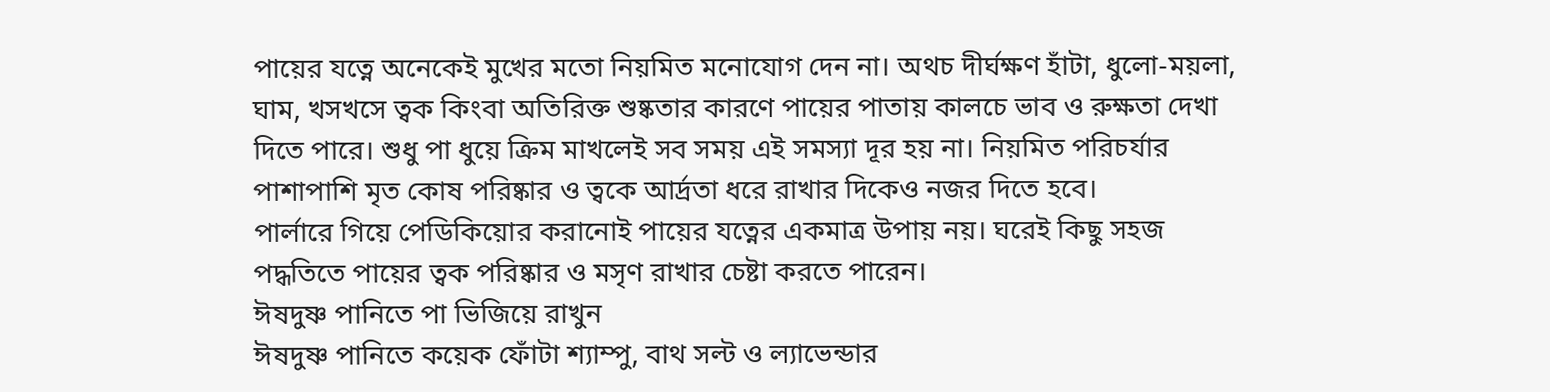পায়ের যত্নে অনেকেই মুখের মতো নিয়মিত মনোযোগ দেন না। অথচ দীর্ঘক্ষণ হাঁটা, ধুলো-ময়লা, ঘাম, খসখসে ত্বক কিংবা অতিরিক্ত শুষ্কতার কারণে পায়ের পাতায় কালচে ভাব ও রুক্ষতা দেখা দিতে পারে। শুধু পা ধুয়ে ক্রিম মাখলেই সব সময় এই সমস্যা দূর হয় না। নিয়মিত পরিচর্যার পাশাপাশি মৃত কোষ পরিষ্কার ও ত্বকে আর্দ্রতা ধরে রাখার দিকেও নজর দিতে হবে।
পার্লারে গিয়ে পেডিকিয়োর করানোই পায়ের যত্নের একমাত্র উপায় নয়। ঘরেই কিছু সহজ পদ্ধতিতে পায়ের ত্বক পরিষ্কার ও মসৃণ রাখার চেষ্টা করতে পারেন।
ঈষদুষ্ণ পানিতে পা ভিজিয়ে রাখুন
ঈষদুষ্ণ পানিতে কয়েক ফোঁটা শ্যাম্পু, বাথ সল্ট ও ল্যাভেন্ডার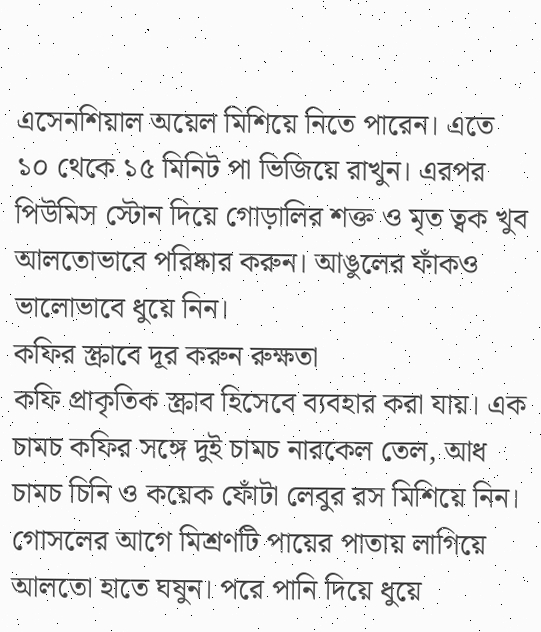এসেনশিয়াল অয়েল মিশিয়ে নিতে পারেন। এতে ১০ থেকে ১৫ মিনিট পা ভিজিয়ে রাখুন। এরপর পিউমিস স্টোন দিয়ে গোড়ালির শক্ত ও মৃত ত্বক খুব আলতোভাবে পরিষ্কার করুন। আঙুলের ফাঁকও ভালোভাবে ধুয়ে নিন।
কফির স্ক্রাবে দূর করুন রুক্ষতা
কফি প্রাকৃতিক স্ক্রাব হিসেবে ব্যবহার করা যায়। এক চামচ কফির সঙ্গে দুই চামচ নারকেল তেল, আধ চামচ চিনি ও কয়েক ফোঁটা লেবুর রস মিশিয়ে নিন। গোসলের আগে মিশ্রণটি পায়ের পাতায় লাগিয়ে আলতো হাতে ঘষুন। পরে পানি দিয়ে ধুয়ে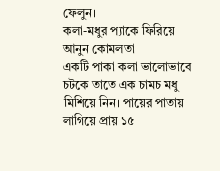ফেলুন।
কলা-মধুর প্যাকে ফিরিয়ে আনুন কোমলতা
একটি পাকা কলা ভালোভাবে চটকে তাতে এক চামচ মধু মিশিয়ে নিন। পায়ের পাতায় লাগিয়ে প্রায় ১৫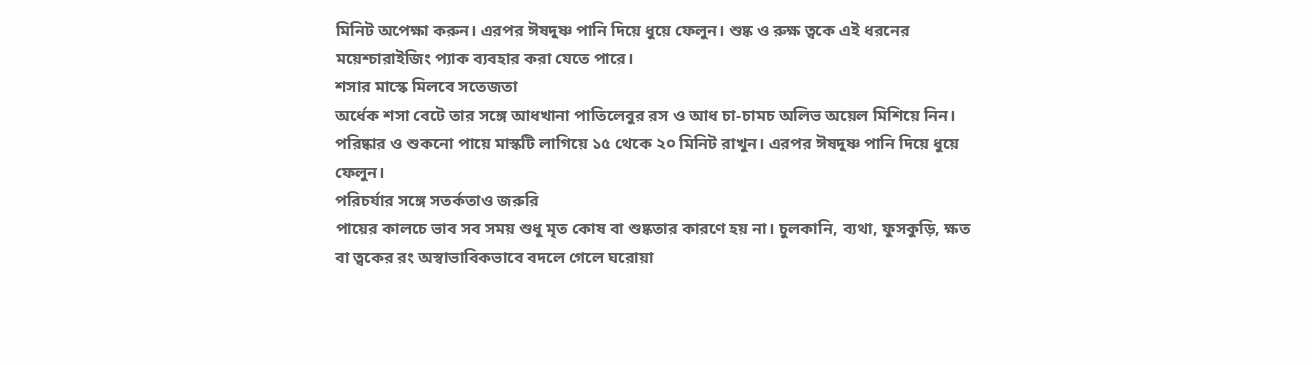মিনিট অপেক্ষা করুন। এরপর ঈষদুষ্ণ পানি দিয়ে ধুয়ে ফেলুন। শুষ্ক ও রুক্ষ ত্বকে এই ধরনের ময়েশ্চারাইজিং প্যাক ব্যবহার করা যেতে পারে।
শসার মাস্কে মিলবে সতেজতা
অর্ধেক শসা বেটে তার সঙ্গে আধখানা পাতিলেবুর রস ও আধ চা-চামচ অলিভ অয়েল মিশিয়ে নিন। পরিষ্কার ও শুকনো পায়ে মাস্কটি লাগিয়ে ১৫ থেকে ২০ মিনিট রাখুন। এরপর ঈষদুষ্ণ পানি দিয়ে ধুয়ে ফেলুন।
পরিচর্যার সঙ্গে সতর্কতাও জরুরি
পায়ের কালচে ভাব সব সময় শুধু মৃত কোষ বা শুষ্কতার কারণে হয় না। চুলকানি, ব্যথা, ফুসকুড়ি, ক্ষত বা ত্বকের রং অস্বাভাবিকভাবে বদলে গেলে ঘরোয়া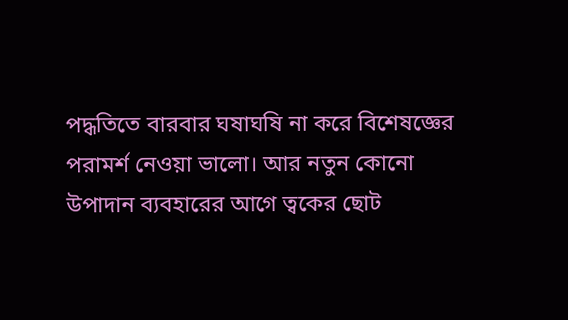পদ্ধতিতে বারবার ঘষাঘষি না করে বিশেষজ্ঞের পরামর্শ নেওয়া ভালো। আর নতুন কোনো উপাদান ব্যবহারের আগে ত্বকের ছোট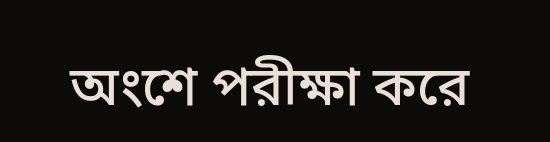অংশে পরীক্ষা করে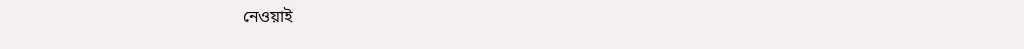নেওয়াই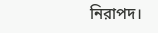নিরাপদ।